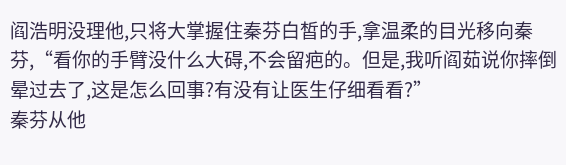阎浩明没理他,只将大掌握住秦芬白皙的手,拿温柔的目光移向秦芬,“看你的手臂没什么大碍,不会留疤的。但是,我听阎茹说你摔倒晕过去了,这是怎么回事?有没有让医生仔细看看?”
秦芬从他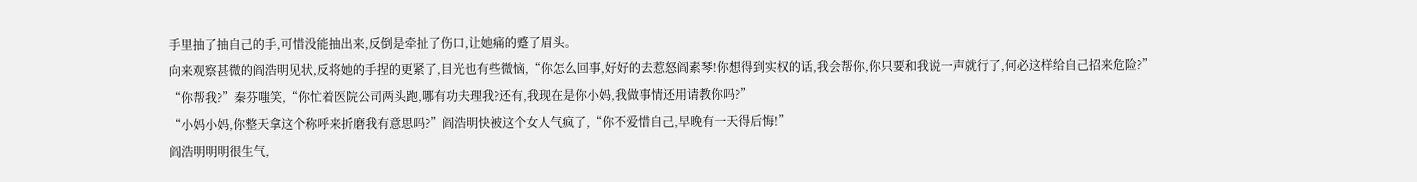手里抽了抽自己的手,可惜没能抽出来,反倒是牵扯了伤口,让她痛的蹙了眉头。
向来观察甚微的阎浩明见状,反将她的手捏的更紧了,目光也有些微恼,“你怎么回事,好好的去惹怒阎素琴!你想得到实权的话,我会帮你,你只要和我说一声就行了,何必这样给自己招来危险?”
“你帮我?”秦芬嗤笑,“你忙着医院公司两头跑,哪有功夫理我?还有,我现在是你小妈,我做事情还用请教你吗?”
“小妈小妈,你整天拿这个称呼来折磨我有意思吗?”阎浩明快被这个女人气疯了,“你不爱惜自己,早晚有一天得后悔!”
阎浩明明明很生气,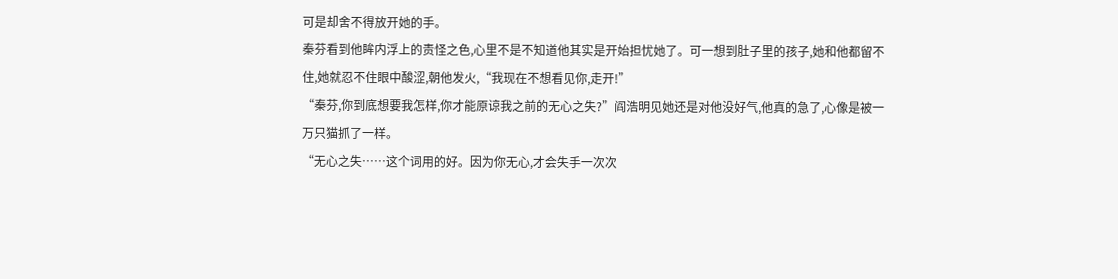可是却舍不得放开她的手。
秦芬看到他眸内浮上的责怪之色,心里不是不知道他其实是开始担忧她了。可一想到肚子里的孩子,她和他都留不住,她就忍不住眼中酸涩,朝他发火,“我现在不想看见你,走开!”
“秦芬,你到底想要我怎样,你才能原谅我之前的无心之失?”阎浩明见她还是对他没好气,他真的急了,心像是被一万只猫抓了一样。
“无心之失……这个词用的好。因为你无心,才会失手一次次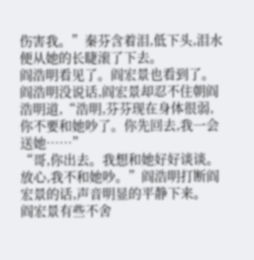伤害我。”秦芬含着泪,低下头,泪水便从她的长睫滚了下去。
阎浩明看见了。阎宏景也看到了。
阎浩明没说话,阎宏景却忍不住朝阎浩明道,“浩明,芬芬现在身体很弱,你不要和她吵了。你先回去,我一会送她……”
“哥,你出去。我想和她好好谈谈。放心,我不和她吵。”阎浩明打断阎宏景的话,声音明显的平静下来。
阎宏景有些不舍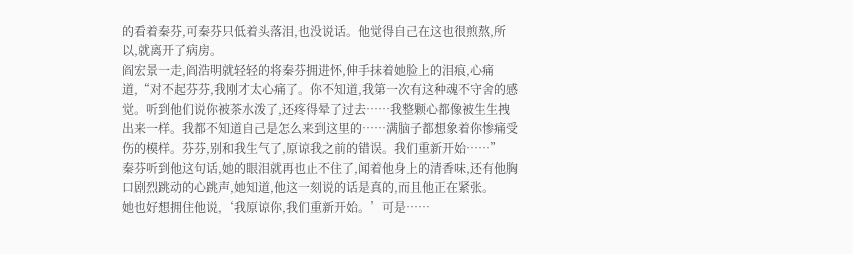的看着秦芬,可秦芬只低着头落泪,也没说话。他觉得自己在这也很煎熬,所以,就离开了病房。
阎宏景一走,阎浩明就轻轻的将秦芬拥进怀,伸手抹着她脸上的泪痕,心痛道,“对不起芬芬,我刚才太心痛了。你不知道,我第一次有这种魂不守舍的感觉。听到他们说你被茶水泼了,还疼得晕了过去……我整颗心都像被生生拽出来一样。我都不知道自己是怎么来到这里的……满脑子都想象着你惨痛受伤的模样。芬芬,别和我生气了,原谅我之前的错误。我们重新开始……”
秦芬听到他这句话,她的眼泪就再也止不住了,闻着他身上的清香味,还有他胸口剧烈跳动的心跳声,她知道,他这一刻说的话是真的,而且他正在紧张。
她也好想拥住他说,‘我原谅你,我们重新开始。’可是……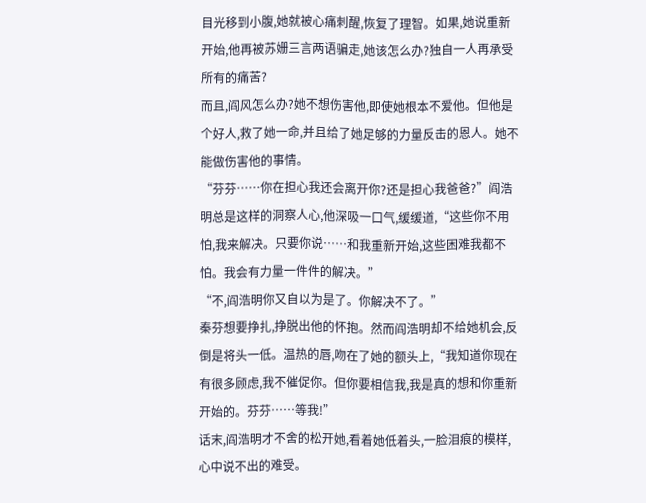目光移到小腹,她就被心痛刺醒,恢复了理智。如果,她说重新开始,他再被苏姗三言两语骗走,她该怎么办?独自一人再承受所有的痛苦?
而且,阎风怎么办?她不想伤害他,即使她根本不爱他。但他是个好人,救了她一命,并且给了她足够的力量反击的恩人。她不能做伤害他的事情。
“芬芬……你在担心我还会离开你?还是担心我爸爸?”阎浩明总是这样的洞察人心,他深吸一口气,缓缓道,“这些你不用怕,我来解决。只要你说……和我重新开始,这些困难我都不怕。我会有力量一件件的解决。”
“不,阎浩明你又自以为是了。你解决不了。”
秦芬想要挣扎,挣脱出他的怀抱。然而阎浩明却不给她机会,反倒是将头一低。温热的唇,吻在了她的额头上,“我知道你现在有很多顾虑,我不催促你。但你要相信我,我是真的想和你重新开始的。芬芬……等我!”
话末,阎浩明才不舍的松开她,看着她低着头,一脸泪痕的模样,心中说不出的难受。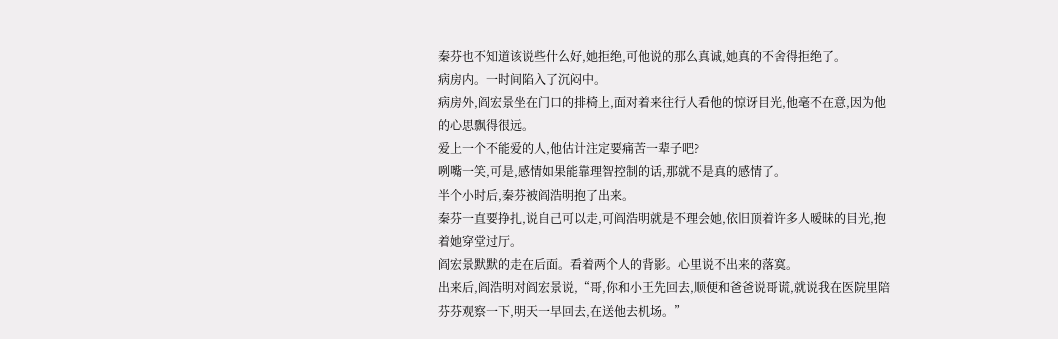秦芬也不知道该说些什么好,她拒绝,可他说的那么真诚,她真的不舍得拒绝了。
病房内。一时间陷入了沉闷中。
病房外,阎宏景坐在门口的排椅上,面对着来往行人看他的惊讶目光,他毫不在意,因为他的心思飘得很远。
爱上一个不能爱的人,他估计注定要痛苦一辈子吧?
咧嘴一笑,可是,感情如果能靠理智控制的话,那就不是真的感情了。
半个小时后,秦芬被阎浩明抱了出来。
秦芬一直要挣扎,说自己可以走,可阎浩明就是不理会她,依旧顶着许多人暧昧的目光,抱着她穿堂过厅。
阎宏景默默的走在后面。看着两个人的背影。心里说不出来的落寞。
出来后,阎浩明对阎宏景说,“哥,你和小王先回去,顺便和爸爸说哥谎,就说我在医院里陪芬芬观察一下,明天一早回去,在送他去机场。”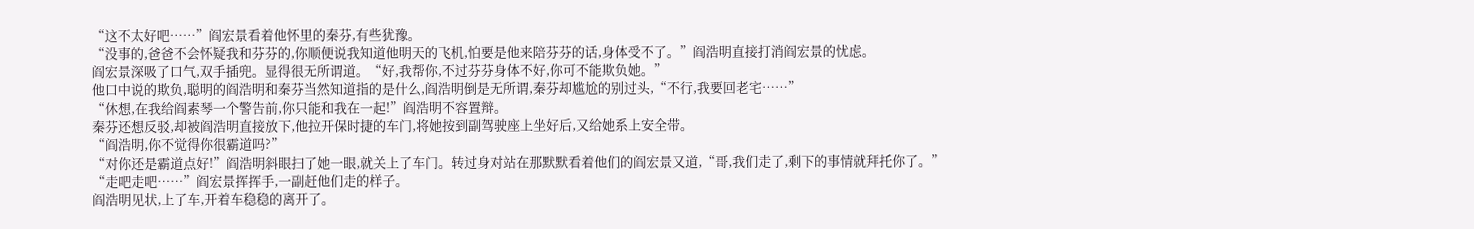“这不太好吧……”阎宏景看着他怀里的秦芬,有些犹豫。
“没事的,爸爸不会怀疑我和芬芬的,你顺便说我知道他明天的飞机,怕要是他来陪芬芬的话,身体受不了。”阎浩明直接打消阎宏景的忧虑。
阎宏景深吸了口气,双手插兜。显得很无所谓道。“好,我帮你,不过芬芬身体不好,你可不能欺负她。”
他口中说的欺负,聪明的阎浩明和秦芬当然知道指的是什么,阎浩明倒是无所谓,秦芬却尴尬的别过头,“不行,我要回老宅……”
“休想,在我给阎素琴一个警告前,你只能和我在一起!”阎浩明不容置辩。
秦芬还想反驳,却被阎浩明直接放下,他拉开保时捷的车门,将她按到副驾驶座上坐好后,又给她系上安全带。
“阎浩明,你不觉得你很霸道吗?”
“对你还是霸道点好!”阎浩明斜眼扫了她一眼,就关上了车门。转过身对站在那默默看着他们的阎宏景又道,“哥,我们走了,剩下的事情就拜托你了。”
“走吧走吧……”阎宏景挥挥手,一副赶他们走的样子。
阎浩明见状,上了车,开着车稳稳的离开了。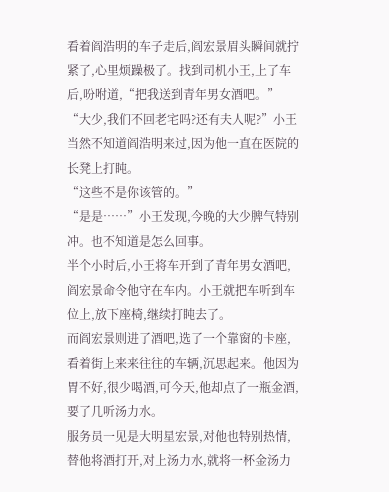看着阎浩明的车子走后,阎宏景眉头瞬间就拧紧了,心里烦躁极了。找到司机小王,上了车后,吩咐道,“把我送到青年男女酒吧。”
“大少,我们不回老宅吗?还有夫人呢?”小王当然不知道阎浩明来过,因为他一直在医院的长凳上打盹。
“这些不是你该管的。”
“是是……”小王发现,今晚的大少脾气特别冲。也不知道是怎么回事。
半个小时后,小王将车开到了青年男女酒吧,阎宏景命令他守在车内。小王就把车听到车位上,放下座椅,继续打盹去了。
而阎宏景则进了酒吧,选了一个靠窗的卡座,看着街上来来往往的车辆,沉思起来。他因为胃不好,很少喝酒,可今天,他却点了一瓶金酒,要了几听汤力水。
服务员一见是大明星宏景,对他也特别热情,替他将酒打开,对上汤力水,就将一杯金汤力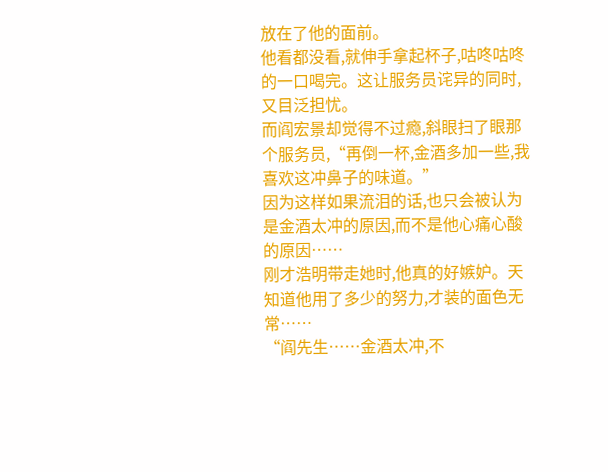放在了他的面前。
他看都没看,就伸手拿起杯子,咕咚咕咚的一口喝完。这让服务员诧异的同时,又目泛担忧。
而阎宏景却觉得不过瘾,斜眼扫了眼那个服务员,“再倒一杯,金酒多加一些,我喜欢这冲鼻子的味道。”
因为这样如果流泪的话,也只会被认为是金酒太冲的原因,而不是他心痛心酸的原因……
刚才浩明带走她时,他真的好嫉妒。天知道他用了多少的努力,才装的面色无常……
“阎先生……金酒太冲,不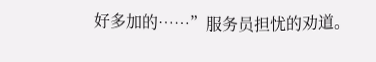好多加的……”服务员担忧的劝道。